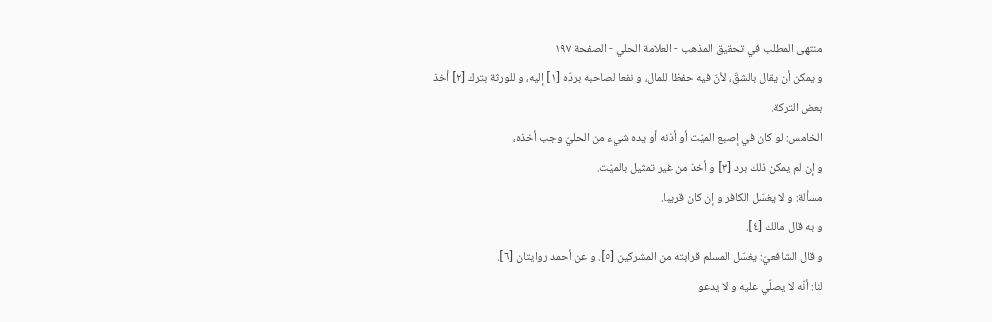منتهى المطلب في تحقيق المذهب - العلامة الحلي - الصفحة ١٩٧
و يمكن أن يقال بالشقّ، لأنّ فيه حفظا للمال، و نفعا لصاحبه بردّه [١] إليه، و للورثة بترك [٢] أخذ بعض التركة.
الخامس: لو كان في إصبع الميّت أو أذنه أو يده شيء من الحليّ وجب أخذه،
و إن لم يمكن ذلك برد [٣] و أخذ من غير تمثيل بالميّت.
مسألة: و لا يغسّل الكافر و إن كان قريبا.
و به قال مالك [٤].
و قال الشافعيّ: يغسّل المسلم قرابته من المشركين [٥]. و عن أحمد روايتان [٦].
لنا: أنّه لا يصلّي عليه و لا يدعو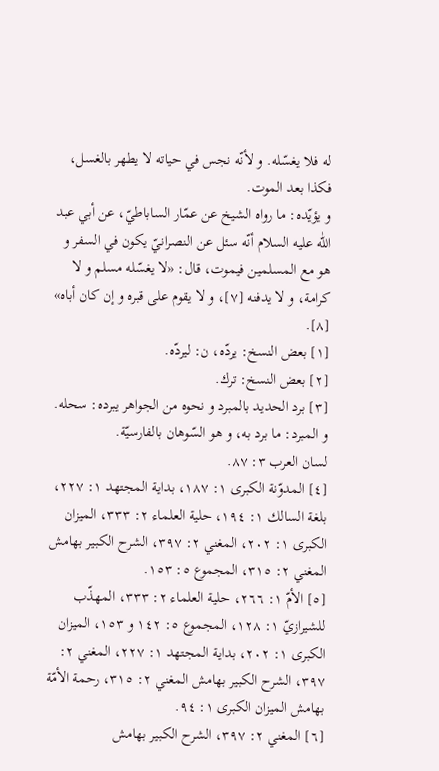له فلا يغسّله. و لأنّه نجس في حياته لا يطهر بالغسل، فكذا بعد الموت.
و يؤيّده: ما رواه الشيخ عن عمّار الساباطيّ، عن أبي عبد اللّٰه عليه السلام أنّه سئل عن النصرانيّ يكون في السفر و هو مع المسلمين فيموت، قال: «لا يغسّله مسلم و لا كرامة، و لا يدفنه [٧]، و لا يقوم على قبره و إن كان أباه» [٨].
[١] بعض النسخ: يردّه، ن: ليردّه.
[٢] بعض النسخ: ترك.
[٣] برد الحديد بالمبرد و نحوه من الجواهر يبرده: سحله. و المبرد: ما برد به، و هو السّوهان بالفارسيّة.
لسان العرب ٣: ٨٧.
[٤] المدوّنة الكبرى ١: ١٨٧، بداية المجتهد ١: ٢٢٧، بلغة السالك ١: ١٩٤، حلية العلماء ٢: ٣٣٣، الميزان الكبرى ١: ٢٠٢، المغني ٢: ٣٩٧، الشرح الكبير بهامش المغني ٢: ٣١٥، المجموع ٥: ١٥٣.
[٥] الأمّ ١: ٢٦٦، حلية العلماء ٢: ٣٣٣، المهذّب للشيرازيّ ١: ١٢٨، المجموع ٥: ١٤٢ و ١٥٣، الميزان الكبرى ١: ٢٠٢، بداية المجتهد ١: ٢٢٧، المغني ٢: ٣٩٧، الشرح الكبير بهامش المغني ٢: ٣١٥، رحمة الأمّة بهامش الميزان الكبرى ١: ٩٤.
[٦] المغني ٢: ٣٩٧، الشرح الكبير بهامش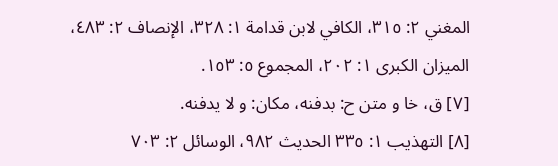المغني ٢: ٣١٥، الكافي لابن قدامة ١: ٣٢٨، الإنصاف ٢: ٤٨٣، الميزان الكبرى ١: ٢٠٢، المجموع ٥: ١٥٣.
[٧] ق، خا و متن ح: بدفنه، مكان: و لا يدفنه.
[٨] التهذيب ١: ٣٣٥ الحديث ٩٨٢، الوسائل ٢: ٧٠٣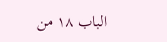الباب ١٨ من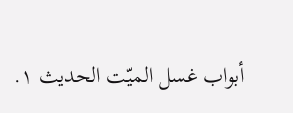أبواب غسل الميّت الحديث ١.